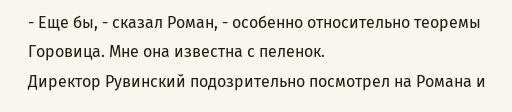- Еще бы, - сказал Роман, - особенно относительно теоремы Горовица. Мне она известна с пеленок.
Директор Рувинский подозрительно посмотрел на Романа и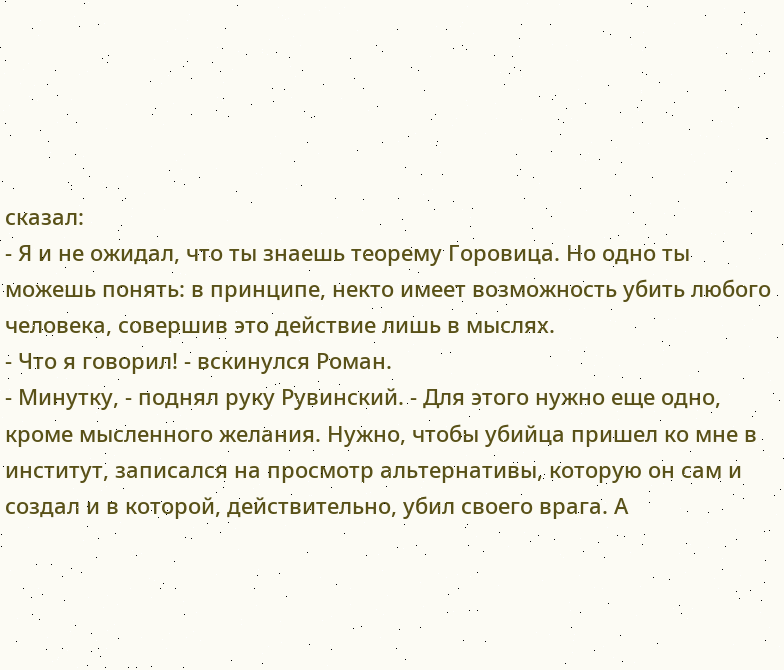сказал:
- Я и не ожидал, что ты знаешь теорему Горовица. Но одно ты можешь понять: в принципе, некто имеет возможность убить любого человека, совершив это действие лишь в мыслях.
- Что я говорил! - вскинулся Роман.
- Минутку, - поднял руку Рувинский. - Для этого нужно еще одно, кроме мысленного желания. Нужно, чтобы убийца пришел ко мне в институт, записался на просмотр альтернативы, которую он сам и создал и в которой, действительно, убил своего врага. А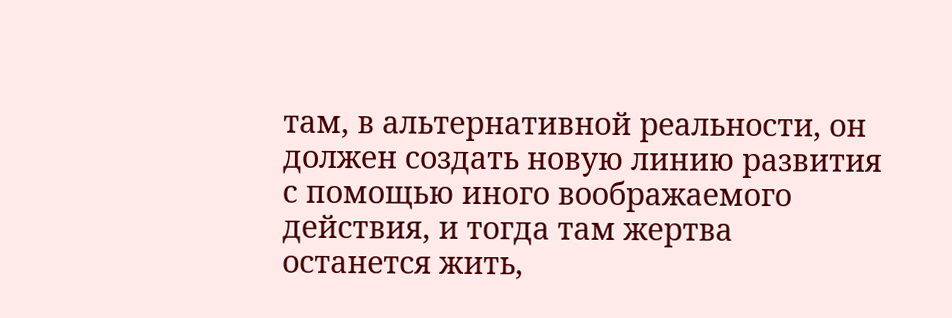там, в альтернативной реальности, он должен создать новую линию развития с помощью иного воображаемого действия, и тогда там жертва останется жить,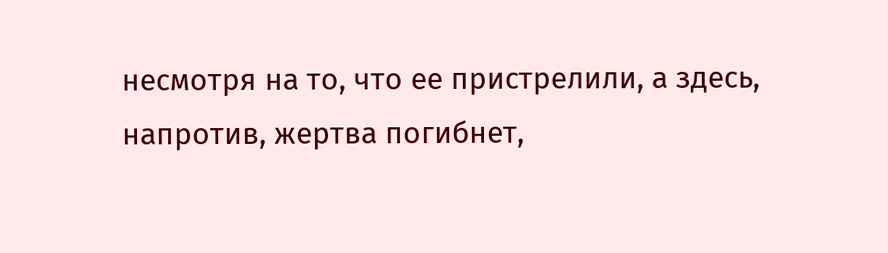несмотря на то, что ее пристрелили, а здесь, напротив, жертва погибнет,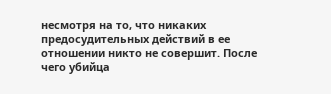несмотря на то, что никаких предосудительных действий в ее отношении никто не совершит. После чего убийца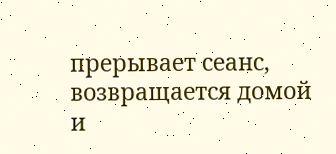прерывает сеанс, возвращается домой и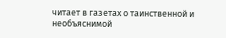читает в газетах о таинственной и необъяснимой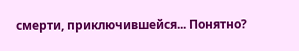смерти, приключившейся... Понятно?